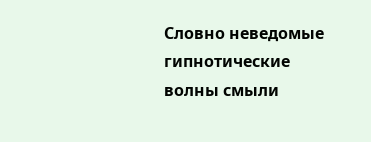Словно неведомые гипнотические волны смыли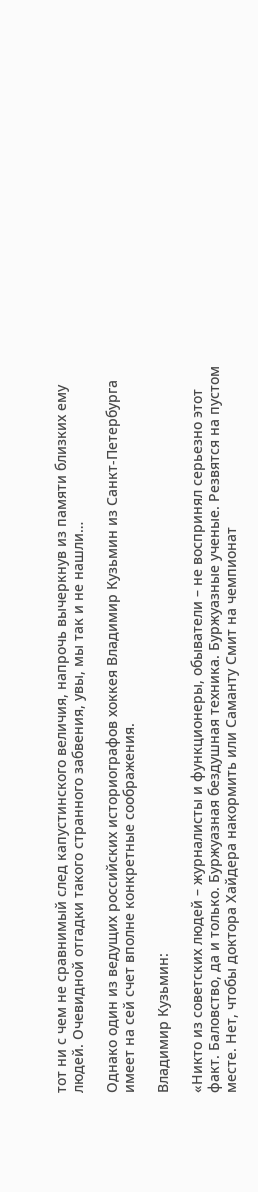тот ни с чем не сравнимый след капустинского величия, напрочь вычеркнув из памяти близких ему людей. Очевидной отгадки такого странного забвения, увы, мы так и не нашли…

Однако один из ведущих российских историографов хоккея Владимир Кузьмин из Санкт-Петербурга имеет на сей счет вполне конкретные соображения.

Владимир Кузьмин:

«Никто из советских людей – журналисты и функционеры, обыватели – не воспринял серьезно этот факт. Баловство, да и только. Буржуазная бездушная техника. Буржуазные ученые. Резвятся на пустом месте. Нет, чтобы доктора Хайдера накормить или Саманту Смит на чемпионат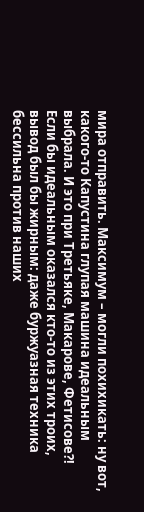мира отправить. Максимум – могли похихикать: ну вот, какого-то Капустина глупая машина идеальным выбрала. И это при Третьяке, Макарове, Фетисове?! Если бы идеальным оказался кто-то из этих троих, вывод был бы жирным: даже буржуазная техника бессильна против наших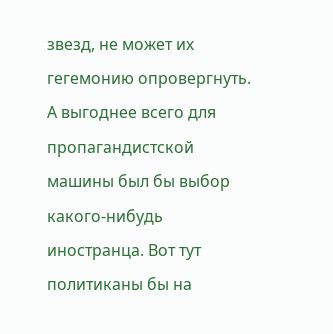звезд, не может их гегемонию опровергнуть. А выгоднее всего для пропагандистской машины был бы выбор какого-нибудь иностранца. Вот тут политиканы бы на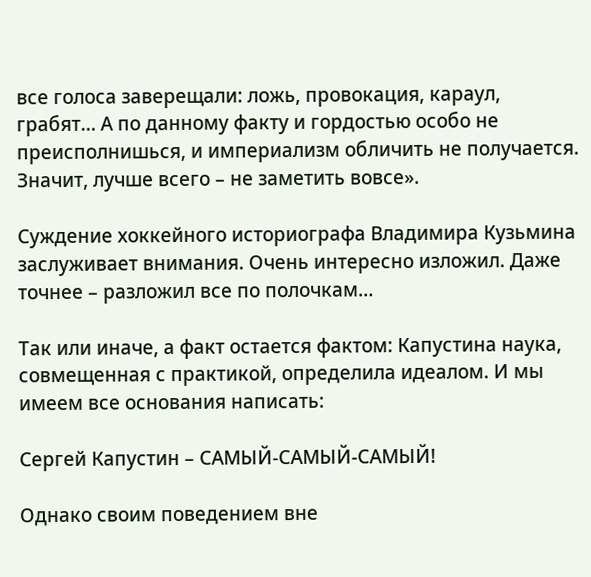все голоса заверещали: ложь, провокация, караул, грабят… А по данному факту и гордостью особо не преисполнишься, и империализм обличить не получается. Значит, лучше всего – не заметить вовсе».

Суждение хоккейного историографа Владимира Кузьмина заслуживает внимания. Очень интересно изложил. Даже точнее – разложил все по полочкам…

Так или иначе, а факт остается фактом: Капустина наука, совмещенная с практикой, определила идеалом. И мы имеем все основания написать:

Сергей Капустин – САМЫЙ-САМЫЙ-САМЫЙ!

Однако своим поведением вне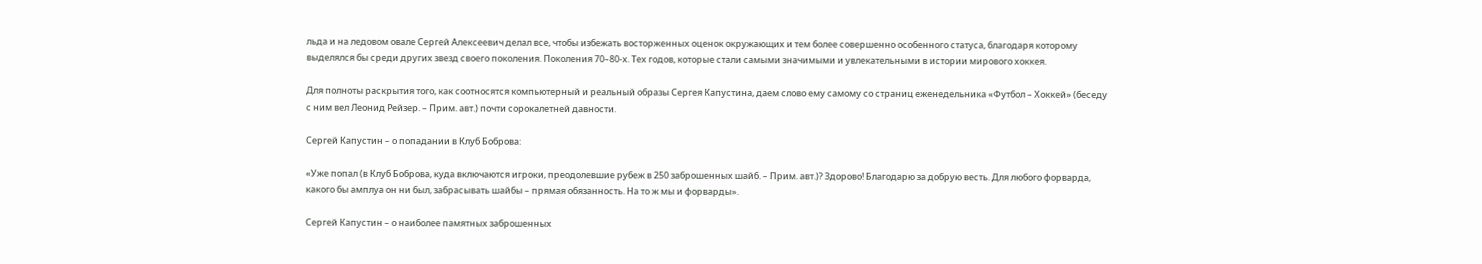льда и на ледовом овале Сергей Алексеевич делал все, чтобы избежать восторженных оценок окружающих и тем более совершенно особенного статуса, благодаря которому выделялся бы среди других звезд своего поколения. Поколения 70–80-х. Тех годов, которые стали самыми значимыми и увлекательными в истории мирового хоккея.

Для полноты раскрытия того, как соотносятся компьютерный и реальный образы Сергея Капустина, даем слово ему самому со страниц еженедельника «Футбол – Хоккей» (беседу с ним вел Леонид Рейзер. – Прим. авт.) почти сорокалетней давности.

Сергей Капустин – о попадании в Клуб Боброва:

«Уже попал (в Клуб Боброва, куда включаются игроки, преодолевшие рубеж в 250 заброшенных шайб. – Прим. авт.)? Здорово! Благодарю за добрую весть. Для любого форварда, какого бы амплуа он ни был, забрасывать шайбы – прямая обязанность. На то ж мы и форварды».

Сергей Капустин – о наиболее памятных заброшенных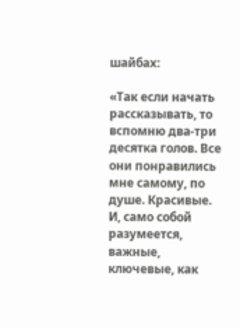шайбах:

«Так если начать рассказывать, то вспомню два-три десятка голов. Все они понравились мне самому, по душе. Красивые. И, само собой разумеется, важные, ключевые, как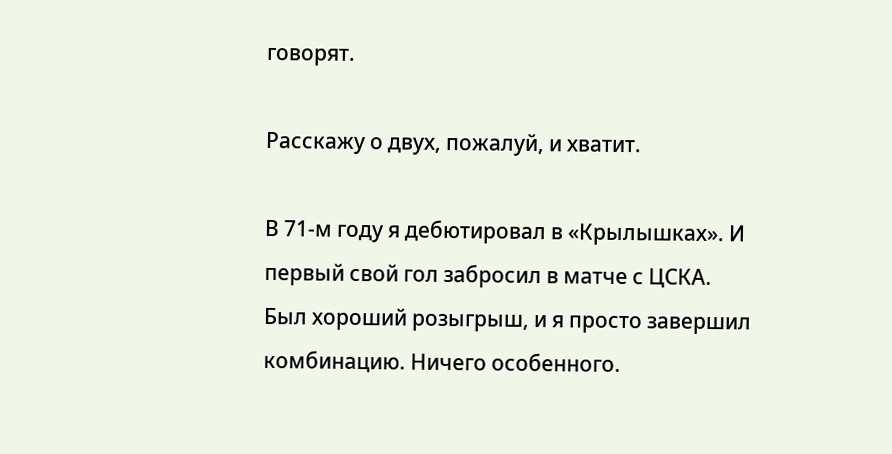говорят.

Расскажу о двух, пожалуй, и хватит.

В 71-м году я дебютировал в «Крылышках». И первый свой гол забросил в матче с ЦСКА. Был хороший розыгрыш, и я просто завершил комбинацию. Ничего особенного.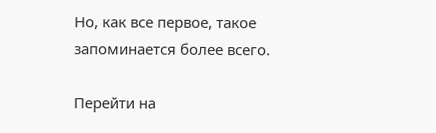Но, как все первое, такое запоминается более всего.

Перейти на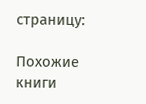страницу:

Похожие книги